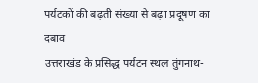पर्यटकों की बढ़ती संख्या से बढ़ा प्रदूषण का दबाव
उत्तराखंड के प्रसिद्ध पर्यटन स्थल तुंगनाथ-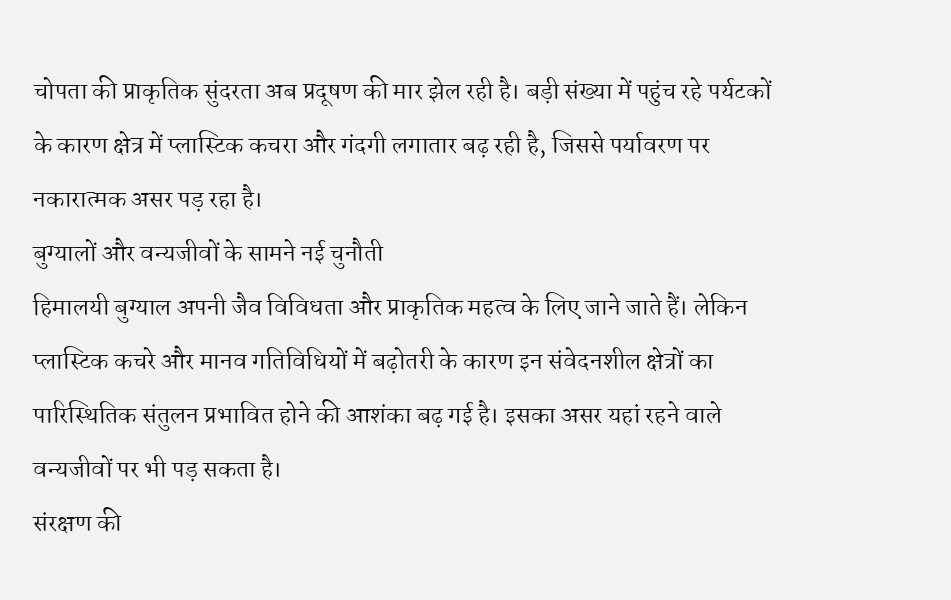चोपता की प्राकृतिक सुंदरता अब प्रदूषण की मार झेल रही है। बड़ी संख्या में पहुंच रहे पर्यटकों के कारण क्षेत्र में प्लास्टिक कचरा और गंदगी लगातार बढ़ रही है, जिससे पर्यावरण पर नकारात्मक असर पड़ रहा है।
बुग्यालों और वन्यजीवों के सामने नई चुनौती
हिमालयी बुग्याल अपनी जैव विविधता और प्राकृतिक महत्व के लिए जाने जाते हैं। लेकिन प्लास्टिक कचरे और मानव गतिविधियों में बढ़ोतरी के कारण इन संवेदनशील क्षेत्रों का पारिस्थितिक संतुलन प्रभावित होने की आशंका बढ़ गई है। इसका असर यहां रहने वाले वन्यजीवों पर भी पड़ सकता है।
संरक्षण की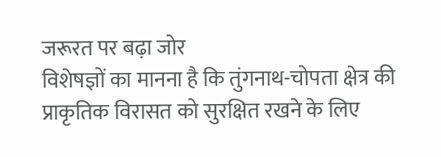जरूरत पर बढ़ा जोर
विशेषज्ञों का मानना है कि तुंगनाथ-चोपता क्षेत्र की प्राकृतिक विरासत को सुरक्षित रखने के लिए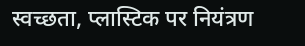स्वच्छता, प्लास्टिक पर नियंत्रण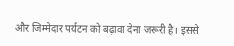और जिम्मेदार पर्यटन को बढ़ावा देना जरूरी है। इससे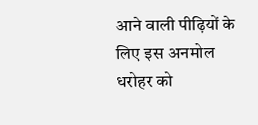आने वाली पीढ़ियों के लिए इस अनमोल धरोहर को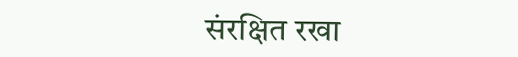संरक्षित रखा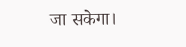जा सकेगा।